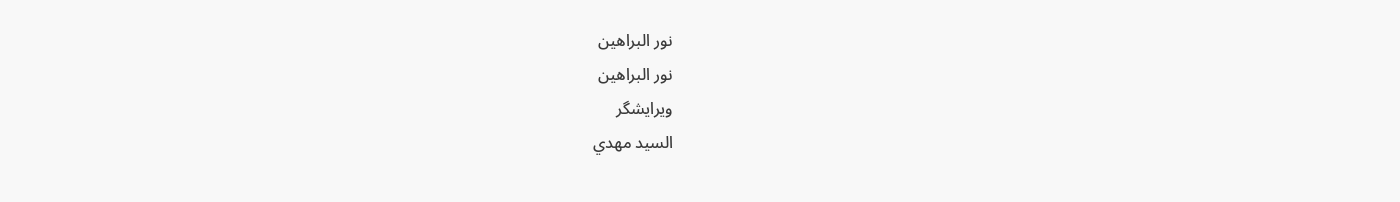نور البراهين
نور البراهين
ویرایشگر
السيد مهدي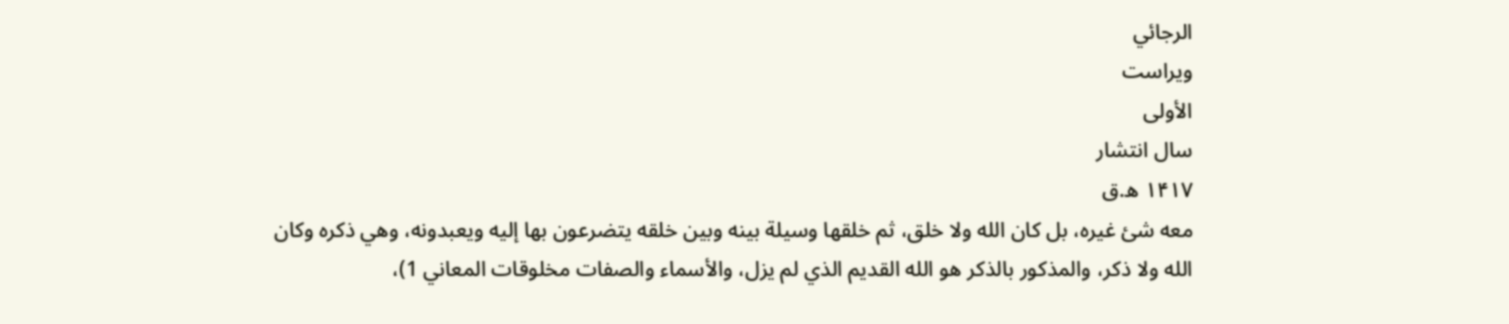الرجائي
ویراست
الأولى
سال انتشار
۱۴۱۷ ه.ق
معه شئ غيره، بل كان الله ولا خلق، ثم خلقها وسيلة بينه وبين خلقه يتضرعون بها إليه ويعبدونه، وهي ذكره وكان الله ولا ذكر، والمذكور بالذكر هو الله القديم الذي لم يزل، والأسماء والصفات مخلوقات المعاني 1)،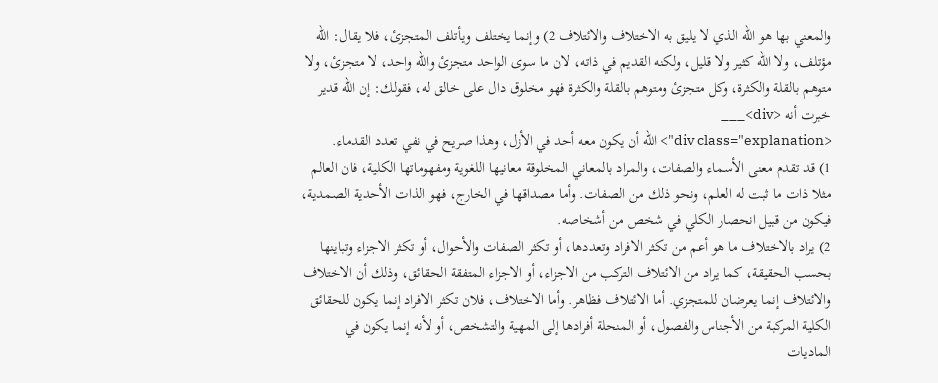والمعني بها هو الله الذي لا يليق به الاختلاف والائتلاف 2) وإنما يختلف ويأتلف المتجزئ، فلا يقال: الله مؤتلف، ولا الله كثير ولا قليل، ولكنه القديم في ذاته، لان ما سوى الواحد متجزئ والله واحد، لا متجزئ، ولا متوهم بالقلة والكثرة، وكل متجزئ ومتوهم بالقلة والكثرة فهو مخلوق دال على خالق له، فقولك: إن الله قدير خبرت أنه <div>___
<div class="explanation"> الله أن يكون معه أحد في الأزل، وهذا صريح في نفي تعدد القدماء.
1) قد تقدم معنى الأسماء والصفات، والمراد بالمعاني المخلوقة معانيها اللغوية ومفهوماتها الكلية، فان العالم مثلا ذات ما ثبت له العلم، ونحو ذلك من الصفات. وأما مصداقها في الخارج، فهو الذات الأحدية الصمدية، فيكون من قبيل انحصار الكلي في شخص من أشخاصه.
2) يراد بالاختلاف ما هو أعم من تكثر الافراد وتعددها، أو تكثر الصفات والأحوال، أو تكثر الاجزاء وتباينها بحسب الحقيقة، كما يراد من الائتلاف التركب من الاجزاء، أو الاجزاء المتفقة الحقائق، وذلك أن الاختلاف والائتلاف إنما يعرضان للمتجزي. أما الائتلاف فظاهر. وأما الاختلاف، فلان تكثر الافراد إنما يكون للحقائق الكلية المركبة من الأجناس والفصول، أو المنحلة أفرادها إلى المهية والتشخص، أو لأنه إنما يكون في الماديات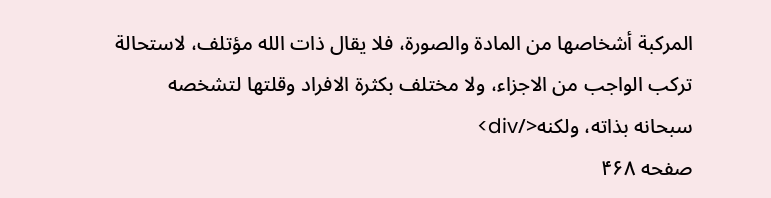المركبة أشخاصها من المادة والصورة، فلا يقال ذات الله مؤتلف، لاستحالة تركب الواجب من الاجزاء، ولا مختلف بكثرة الافراد وقلتها لتشخصه سبحانه بذاته، ولكنه</div>
صفحه ۴۶۸